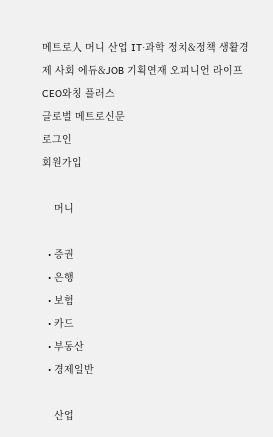메트로人 머니 산업 IT·과학 정치&정책 생활경제 사회 에듀&JOB 기획연재 오피니언 라이프 CEO와칭 플러스
글로벌 메트로신문
로그인
회원가입

    머니

  • 증권
  • 은행
  • 보험
  • 카드
  • 부동산
  • 경제일반

    산업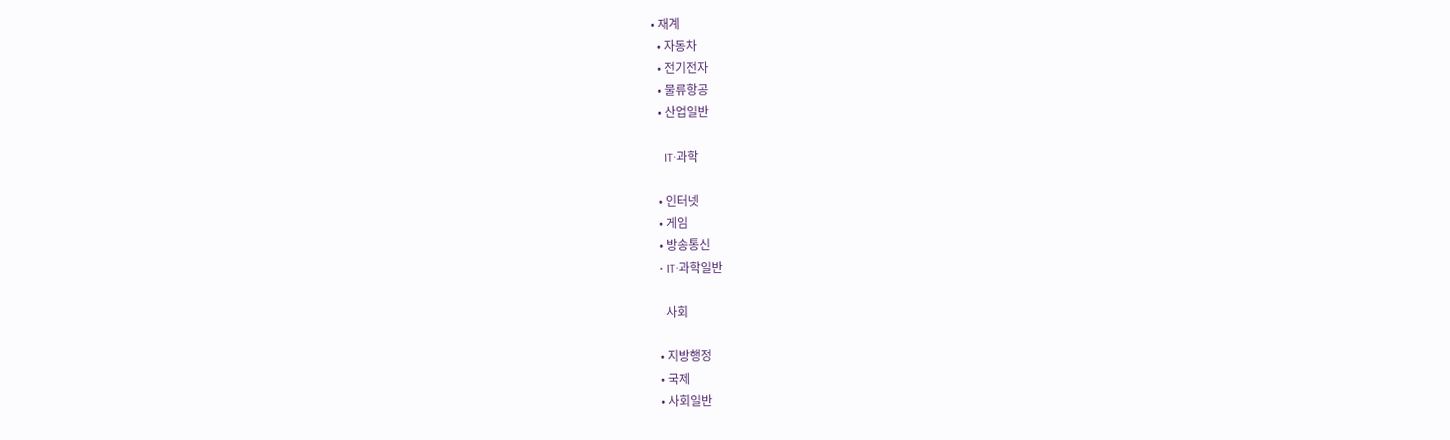• 재계
  • 자동차
  • 전기전자
  • 물류항공
  • 산업일반

    IT·과학

  • 인터넷
  • 게임
  • 방송통신
  • IT·과학일반

    사회

  • 지방행정
  • 국제
  • 사회일반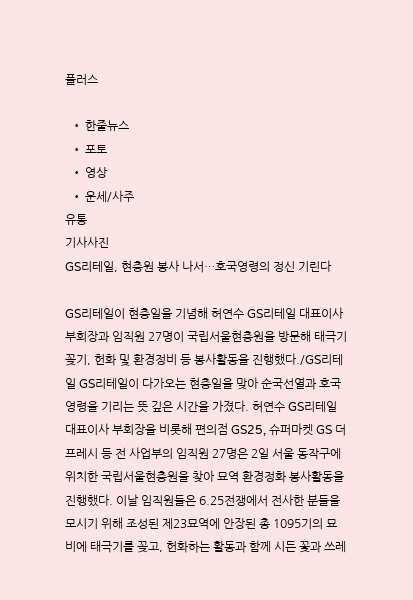플러스

  • 한줄뉴스
  • 포토
  • 영상
  • 운세/사주
유통
기사사진
GS리테일, 현충원 봉사 나서…호국영령의 정신 기린다

GS리테일이 현충일을 기념해 허연수 GS리테일 대표이사 부회장과 임직원 27명이 국립서울현충원을 방문해 태극기꽂기, 헌화 및 환경정비 등 봉사활동을 진행했다./GS리테일 GS리테일이 다가오는 현충일을 맞아 순국선열과 호국영령을 기리는 뜻 깊은 시간을 가졌다. 허연수 GS리테일 대표이사 부회장을 비롯해 편의점 GS25, 슈퍼마켓 GS 더프레시 등 전 사업부의 임직원 27명은 2일 서울 동작구에 위치한 국립서울현충원을 찾아 묘역 환경정화 봉사활동을 진행했다. 이날 임직원들은 6.25전쟁에서 전사한 분들을 모시기 위해 조성된 제23묘역에 안장된 총 1095기의 묘비에 태극기를 꽂고, 헌화하는 활동과 함께 시든 꽃과 쓰레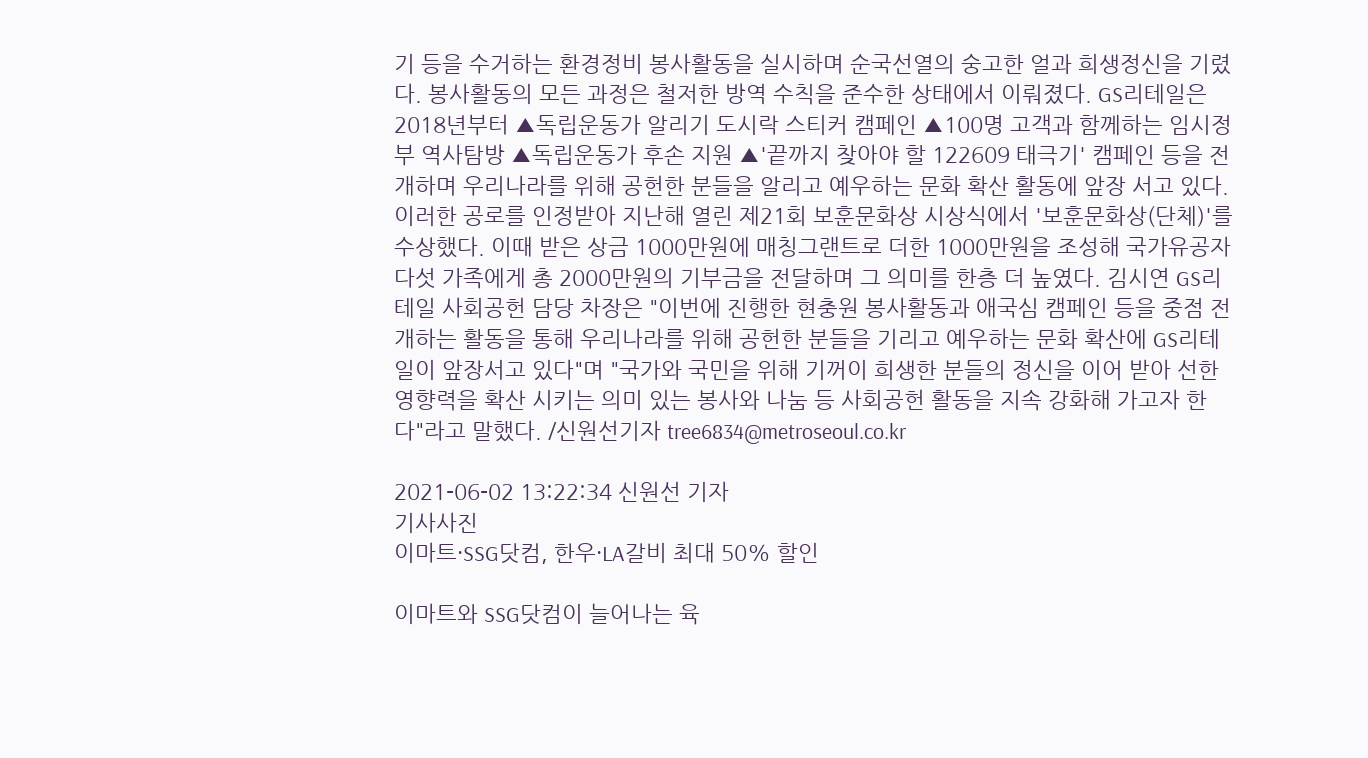기 등을 수거하는 환경정비 봉사활동을 실시하며 순국선열의 숭고한 얼과 희생정신을 기렸다. 봉사활동의 모든 과정은 철저한 방역 수칙을 준수한 상태에서 이뤄졌다. GS리테일은 2018년부터 ▲독립운동가 알리기 도시락 스티커 캠페인 ▲100명 고객과 함께하는 임시정부 역사탐방 ▲독립운동가 후손 지원 ▲'끝까지 찾아야 할 122609 태극기' 캠페인 등을 전개하며 우리나라를 위해 공헌한 분들을 알리고 예우하는 문화 확산 활동에 앞장 서고 있다. 이러한 공로를 인정받아 지난해 열린 제21회 보훈문화상 시상식에서 '보훈문화상(단체)'를 수상했다. 이때 받은 상금 1000만원에 매칭그랜트로 더한 1000만원을 조성해 국가유공자 다섯 가족에게 총 2000만원의 기부금을 전달하며 그 의미를 한층 더 높였다. 김시연 GS리테일 사회공헌 담당 차장은 "이번에 진행한 현충원 봉사활동과 애국심 캠페인 등을 중점 전개하는 활동을 통해 우리나라를 위해 공헌한 분들을 기리고 예우하는 문화 확산에 GS리테일이 앞장서고 있다"며 "국가와 국민을 위해 기꺼이 희생한 분들의 정신을 이어 받아 선한 영향력을 확산 시키는 의미 있는 봉사와 나눔 등 사회공헌 활동을 지속 강화해 가고자 한다"라고 말했다. /신원선기자 tree6834@metroseoul.co.kr

2021-06-02 13:22:34 신원선 기자
기사사진
이마트·SSG닷컴, 한우·LA갈비 최대 50% 할인

이마트와 SSG닷컴이 늘어나는 육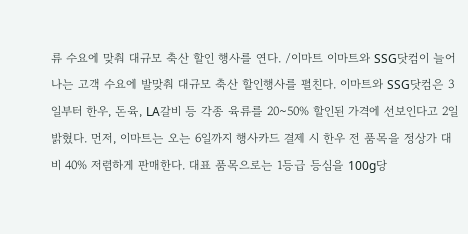류 수요에 맞춰 대규모 축산 할인 행사를 연다. /이마트 이마트와 SSG닷컴이 늘어나는 고객 수요에 발맞춰 대규모 축산 할인행사를 펼친다. 이마트와 SSG닷컴은 3일부터 한우, 돈육, LA갈비 등 각종 육류를 20~50% 할인된 가격에 선보인다고 2일 밝혔다. 먼저, 이마트는 오는 6일까지 행사카드 결제 시 한우 전 품목을 정상가 대비 40% 저렴하게 판매한다. 대표 품목으로는 1등급 등심을 100g당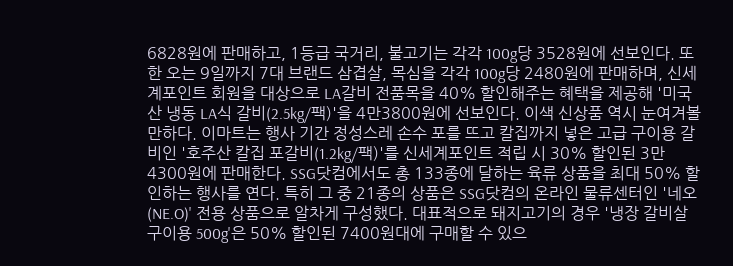6828원에 판매하고, 1등급 국거리, 불고기는 각각 100g당 3528원에 선보인다. 또한 오는 9일까지 7대 브랜드 삼겹살, 목심을 각각 100g당 2480원에 판매하며, 신세계포인트 회원을 대상으로 LA갈비 전품목을 40% 할인해주는 혜택을 제공해 '미국산 냉동 LA식 갈비(2.5kg/팩)'을 4만3800원에 선보인다. 이색 신상품 역시 눈여겨볼 만하다. 이마트는 행사 기간 정성스레 손수 포를 뜨고 칼집까지 넣은 고급 구이용 갈비인 '호주산 칼집 포갈비(1.2kg/팩)'를 신세계포인트 적립 시 30% 할인된 3만4300원에 판매한다. SSG닷컴에서도 총 133종에 달하는 육류 상품을 최대 50% 할인하는 행사를 연다. 특히 그 중 21종의 상품은 SSG닷컴의 온라인 물류센터인 '네오(NE.O)' 전용 상품으로 알차게 구성했다. 대표적으로 돼지고기의 경우 '냉장 갈비살 구이용 500g'은 50% 할인된 7400원대에 구매할 수 있으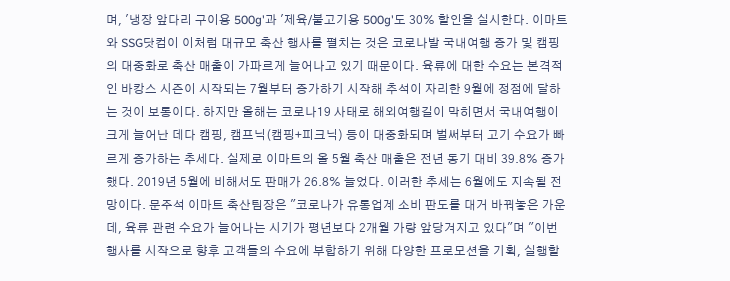며, '냉장 앞다리 구이용 500g'과 '제육/불고기용 500g'도 30% 할인을 실시한다. 이마트와 SSG닷컴이 이처럼 대규모 축산 행사를 펼치는 것은 코로나발 국내여행 증가 및 캠핑의 대중화로 축산 매출이 가파르게 늘어나고 있기 때문이다. 육류에 대한 수요는 본격적인 바캉스 시즌이 시작되는 7월부터 증가하기 시작해 추석이 자리한 9월에 정점에 달하는 것이 보통이다. 하지만 올해는 코로나19 사태로 해외여행길이 막히면서 국내여행이 크게 늘어난 데다 캠핑, 캠프닉(캠핑+피크닉) 등이 대중화되며 벌써부터 고기 수요가 빠르게 증가하는 추세다. 실제로 이마트의 올 5월 축산 매출은 전년 동기 대비 39.8% 증가했다. 2019년 5월에 비해서도 판매가 26.8% 늘었다. 이러한 추세는 6월에도 지속될 전망이다. 문주석 이마트 축산팀장은 "코로나가 유통업계 소비 판도를 대거 바꿔놓은 가운데, 육류 관련 수요가 늘어나는 시기가 평년보다 2개월 가량 앞당겨지고 있다"며 "이번 행사를 시작으로 향후 고객들의 수요에 부합하기 위해 다양한 프로모션을 기획, 실행할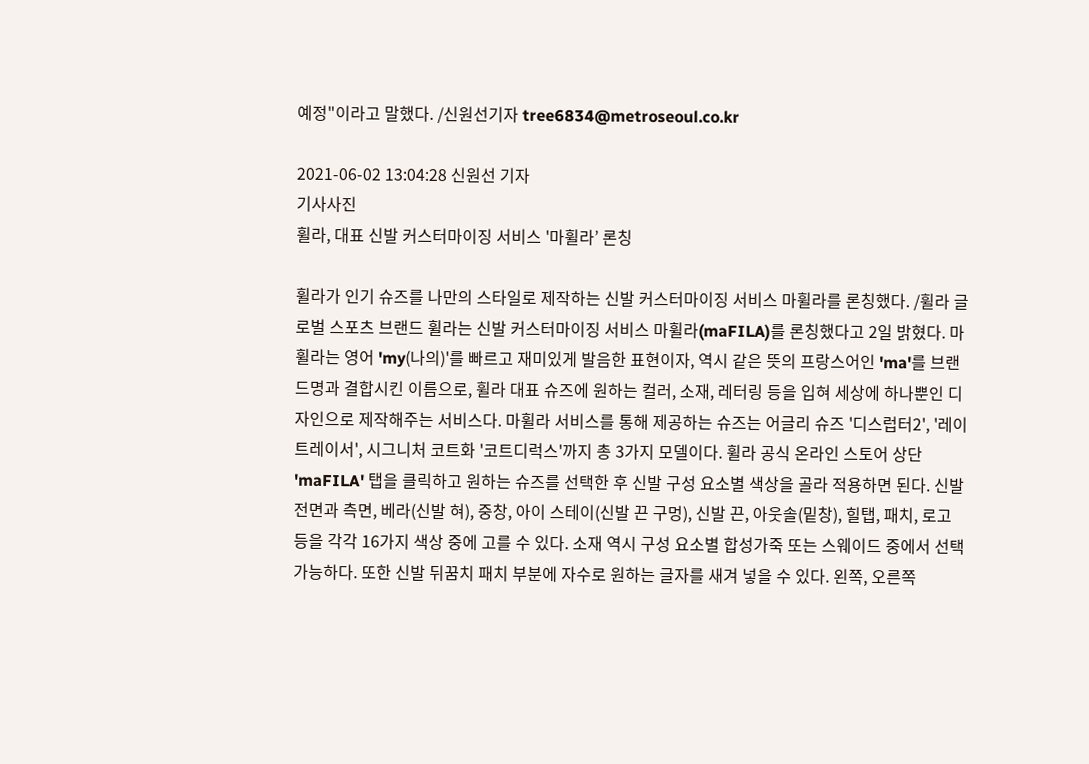예정"이라고 말했다. /신원선기자 tree6834@metroseoul.co.kr

2021-06-02 13:04:28 신원선 기자
기사사진
휠라, 대표 신발 커스터마이징 서비스 '마휠라’ 론칭

휠라가 인기 슈즈를 나만의 스타일로 제작하는 신발 커스터마이징 서비스 마휠라를 론칭했다. /휠라 글로벌 스포츠 브랜드 휠라는 신발 커스터마이징 서비스 마휠라(maFILA)를 론칭했다고 2일 밝혔다. 마휠라는 영어 'my(나의)'를 빠르고 재미있게 발음한 표현이자, 역시 같은 뜻의 프랑스어인 'ma'를 브랜드명과 결합시킨 이름으로, 휠라 대표 슈즈에 원하는 컬러, 소재, 레터링 등을 입혀 세상에 하나뿐인 디자인으로 제작해주는 서비스다. 마휠라 서비스를 통해 제공하는 슈즈는 어글리 슈즈 '디스럽터2', '레이 트레이서', 시그니처 코트화 '코트디럭스'까지 총 3가지 모델이다. 휠라 공식 온라인 스토어 상단 'maFILA' 탭을 클릭하고 원하는 슈즈를 선택한 후 신발 구성 요소별 색상을 골라 적용하면 된다. 신발 전면과 측면, 베라(신발 혀), 중창, 아이 스테이(신발 끈 구멍), 신발 끈, 아웃솔(밑창), 힐탭, 패치, 로고 등을 각각 16가지 색상 중에 고를 수 있다. 소재 역시 구성 요소별 합성가죽 또는 스웨이드 중에서 선택 가능하다. 또한 신발 뒤꿈치 패치 부분에 자수로 원하는 글자를 새겨 넣을 수 있다. 왼쪽, 오른쪽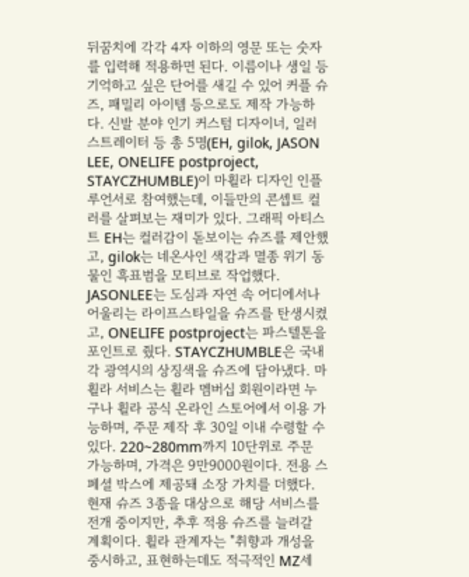뒤꿈치에 각각 4자 이하의 영문 또는 숫자를 입력해 적용하면 된다. 이름이나 생일 등 기억하고 싶은 단어를 새길 수 있어 커플 슈즈, 패밀리 아이템 등으로도 제작 가능하다. 신발 분야 인기 커스텀 디자이너, 일러스트레이터 등 총 5명(EH, gilok, JASON LEE, ONELIFE postproject, STAYCZHUMBLE)이 마휠라 디자인 인플루언서로 참여했는데, 이들만의 콘셉트 컬러를 살펴보는 재미가 있다. 그래픽 아티스트 EH는 컬러감이 돋보이는 슈즈를 제안했고, gilok는 네온사인 색감과 멸종 위기 동물인 흑표범을 모티브로 작업했다. JASONLEE는 도심과 자연 속 어디에서나 어울리는 라이프스타일을 슈즈를 탄생시켰고, ONELIFE postproject는 파스텔톤을 포인트로 줬다. STAYCZHUMBLE은 국내 각 광역시의 상징색을 슈즈에 담아냈다. 마휠라 서비스는 휠라 멤버십 회원이라면 누구나 휠라 공식 온라인 스토어에서 이용 가능하며, 주문 제작 후 30일 이내 수령할 수 있다. 220~280mm까지 10단위로 주문 가능하며, 가격은 9만9000원이다. 전용 스페셜 박스에 제공돼 소장 가치를 더했다. 현재 슈즈 3종을 대상으로 해당 서비스를 전개 중이지만, 추후 적용 슈즈를 늘려갈 계획이다. 휠라 관계자는 "취향과 개성을 중시하고, 표현하는데도 적극적인 MZ세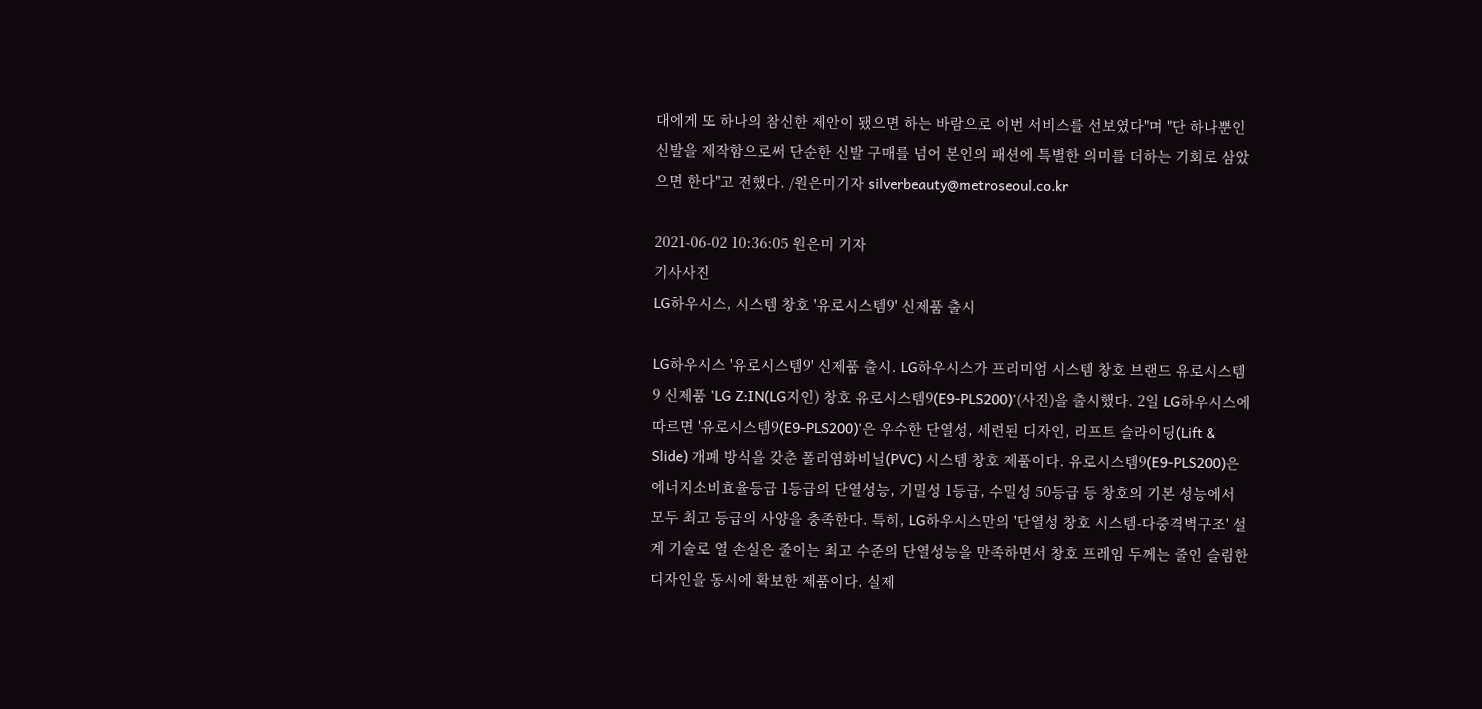대에게 또 하나의 참신한 제안이 됐으면 하는 바람으로 이번 서비스를 선보였다"며 "단 하나뿐인 신발을 제작함으로써 단순한 신발 구매를 넘어 본인의 패션에 특별한 의미를 더하는 기회로 삼았으면 한다"고 전했다. /원은미기자 silverbeauty@metroseoul.co.kr

2021-06-02 10:36:05 원은미 기자
기사사진
LG하우시스, 시스템 창호 '유로시스템9' 신제품 출시

LG하우시스 '유로시스템9' 신제품 출시. LG하우시스가 프리미엄 시스템 창호 브랜드 유로시스템9 신제품 'LG Z:IN(LG지인) 창호 유로시스템9(E9-PLS200)'(사진)을 출시했다. 2일 LG하우시스에 따르면 '유로시스템9(E9-PLS200)'은 우수한 단열성, 세련된 디자인, 리프트 슬라이딩(Lift & Slide) 개폐 방식을 갖춘 폴리염화비닐(PVC) 시스템 창호 제품이다. 유로시스템9(E9-PLS200)은 에너지소비효율등급 1등급의 단열성능, 기밀성 1등급, 수밀성 50등급 등 창호의 기본 성능에서 모두 최고 등급의 사양을 충족한다. 특히, LG하우시스만의 '단열성 창호 시스템-다중격벽구조' 설계 기술로 열 손실은 줄이는 최고 수준의 단열성능을 만족하면서 창호 프레임 두께는 줄인 슬림한 디자인을 동시에 확보한 제품이다. 실제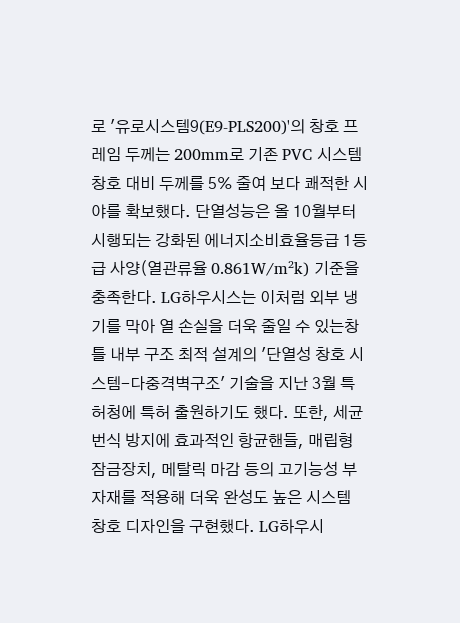로 '유로시스템9(E9-PLS200)'의 창호 프레임 두께는 200mm로 기존 PVC 시스템 창호 대비 두께를 5% 줄여 보다 쾌적한 시야를 확보했다. 단열성능은 올 10월부터 시행되는 강화된 에너지소비효율등급 1등급 사양(열관류율 0.861W/m²k) 기준을 충족한다. LG하우시스는 이처럼 외부 냉기를 막아 열 손실을 더욱 줄일 수 있는창틀 내부 구조 최적 설계의 '단열성 창호 시스템-다중격벽구조' 기술을 지난 3월 특허청에 특허 출원하기도 했다. 또한, 세균 번식 방지에 효과적인 항균핸들, 매립형 잠금장치, 메탈릭 마감 등의 고기능성 부자재를 적용해 더욱 완성도 높은 시스템 창호 디자인을 구현했다. LG하우시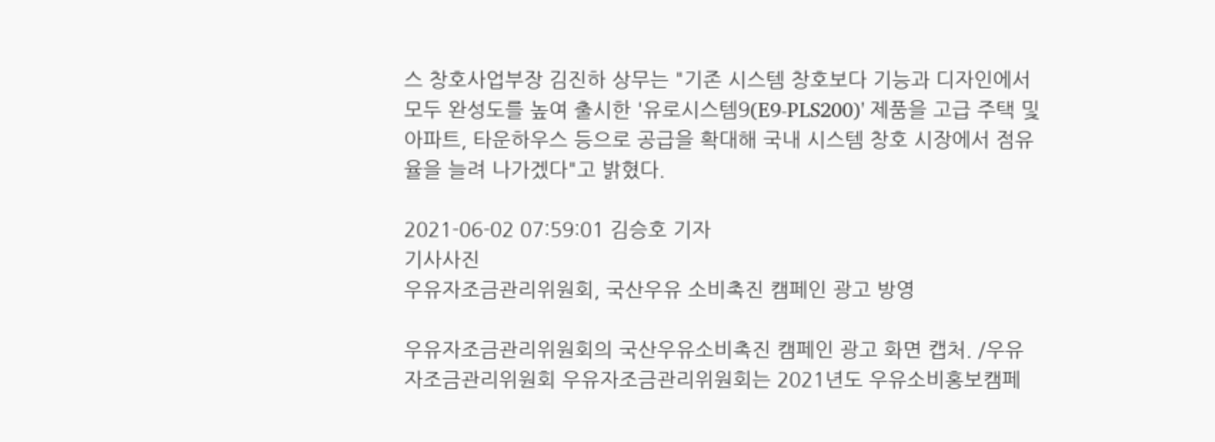스 창호사업부장 김진하 상무는 "기존 시스템 창호보다 기능과 디자인에서 모두 완성도를 높여 출시한 '유로시스템9(E9-PLS200)' 제품을 고급 주택 및 아파트, 타운하우스 등으로 공급을 확대해 국내 시스템 창호 시장에서 점유율을 늘려 나가겠다"고 밝혔다.

2021-06-02 07:59:01 김승호 기자
기사사진
우유자조금관리위원회, 국산우유 소비촉진 캠페인 광고 방영

우유자조금관리위원회의 국산우유소비촉진 캠페인 광고 화면 캡처. /우유자조금관리위원회 우유자조금관리위원회는 2021년도 우유소비홍보캠페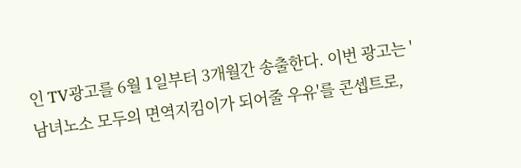인 TV광고를 6월 1일부터 3개월간 송출한다. 이번 광고는 '남녀노소 모두의 면역지킴이가 되어줄 우유'를 콘셉트로,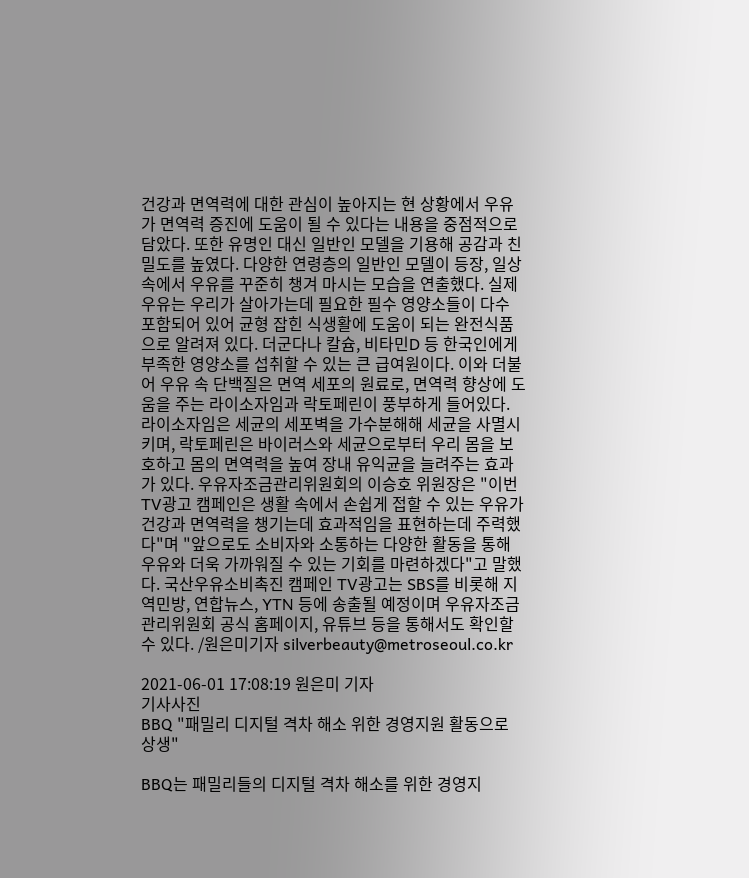건강과 면역력에 대한 관심이 높아지는 현 상황에서 우유가 면역력 증진에 도움이 될 수 있다는 내용을 중점적으로 담았다. 또한 유명인 대신 일반인 모델을 기용해 공감과 친밀도를 높였다. 다양한 연령층의 일반인 모델이 등장, 일상 속에서 우유를 꾸준히 챙겨 마시는 모습을 연출했다. 실제 우유는 우리가 살아가는데 필요한 필수 영양소들이 다수 포함되어 있어 균형 잡힌 식생활에 도움이 되는 완전식품으로 알려져 있다. 더군다나 칼슘, 비타민D 등 한국인에게 부족한 영양소를 섭취할 수 있는 큰 급여원이다. 이와 더불어 우유 속 단백질은 면역 세포의 원료로, 면역력 향상에 도움을 주는 라이소자임과 락토페린이 풍부하게 들어있다. 라이소자임은 세균의 세포벽을 가수분해해 세균을 사멸시키며, 락토페린은 바이러스와 세균으로부터 우리 몸을 보호하고 몸의 면역력을 높여 장내 유익균을 늘려주는 효과가 있다. 우유자조금관리위원회의 이승호 위원장은 "이번 TV광고 캠페인은 생활 속에서 손쉽게 접할 수 있는 우유가 건강과 면역력을 챙기는데 효과적임을 표현하는데 주력했다"며 "앞으로도 소비자와 소통하는 다양한 활동을 통해 우유와 더욱 가까워질 수 있는 기회를 마련하겠다"고 말했다. 국산우유소비촉진 캠페인 TV광고는 SBS를 비롯해 지역민방, 연합뉴스, YTN 등에 송출될 예정이며 우유자조금관리위원회 공식 홈페이지, 유튜브 등을 통해서도 확인할 수 있다. /원은미기자 silverbeauty@metroseoul.co.kr

2021-06-01 17:08:19 원은미 기자
기사사진
BBQ "패밀리 디지털 격차 해소 위한 경영지원 활동으로 상생"

BBQ는 패밀리들의 디지털 격차 해소를 위한 경영지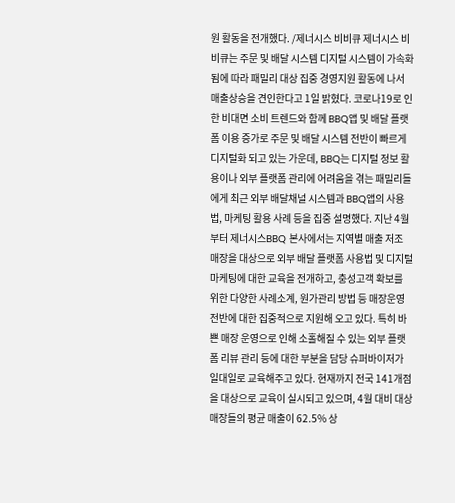원 활동을 전개했다. /제너시스 비비큐 제너시스 비비큐는 주문 및 배달 시스템 디지털 시스템이 가속화됨에 따라 패밀리 대상 집중 경영지원 활동에 나서 매출상승을 견인한다고 1일 밝혔다. 코로나19로 인한 비대면 소비 트렌드와 함께 BBQ앱 및 배달 플랫폼 이용 증가로 주문 및 배달 시스템 전반이 빠르게 디지털화 되고 있는 가운데, BBQ는 디지털 정보 활용이나 외부 플랫폼 관리에 어려움을 겪는 패밀리들에게 최근 외부 배달채널 시스템과 BBQ앱의 사용법, 마케팅 활용 사례 등을 집중 설명했다. 지난 4월부터 제너시스BBQ 본사에서는 지역별 매출 저조 매장을 대상으로 외부 배달 플랫폼 사용법 및 디지털 마케팅에 대한 교육을 전개하고, 충성고객 확보를 위한 다양한 사례소계, 원가관리 방법 등 매장운영 전반에 대한 집중적으로 지원해 오고 있다. 특히 바쁜 매장 운영으로 인해 소홀해질 수 있는 외부 플랫폼 리뷰 관리 등에 대한 부분을 담당 슈퍼바이저가 일대일로 교육해주고 있다. 현재까지 전국 141개점을 대상으로 교육이 실시되고 있으며, 4월 대비 대상 매장들의 평균 매출이 62.5% 상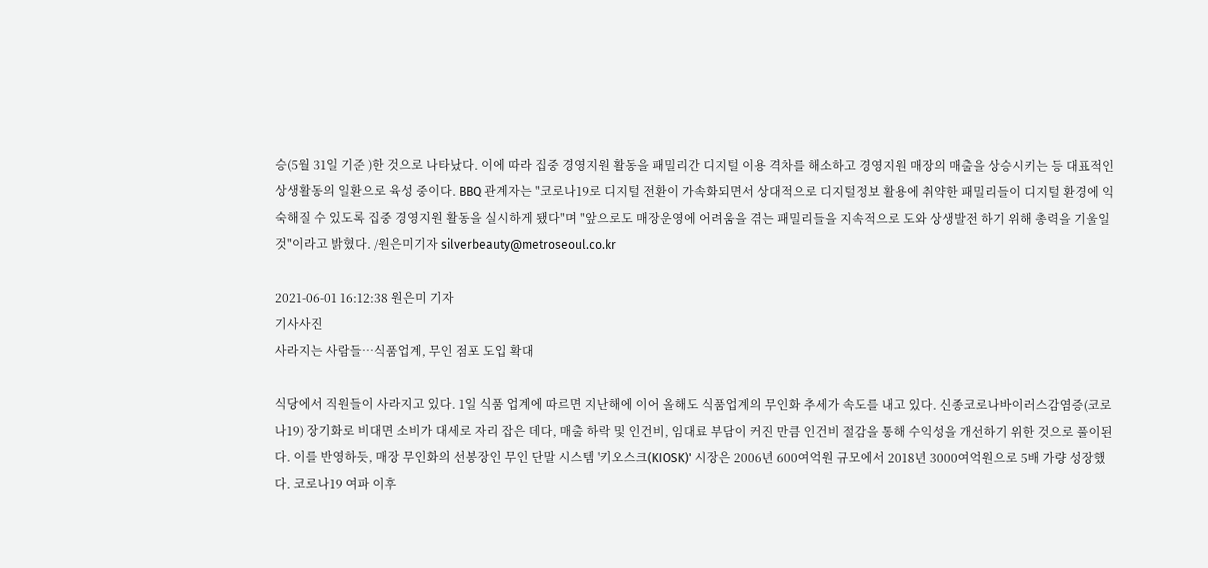승(5월 31일 기준 )한 것으로 나타났다. 이에 따라 집중 경영지원 활동을 패밀리간 디지털 이용 격차를 해소하고 경영지원 매장의 매출을 상승시키는 등 대표적인 상생활동의 일환으로 육성 중이다. BBQ 관계자는 "코로나19로 디지털 전환이 가속화되면서 상대적으로 디지털정보 활용에 취약한 패밀리들이 디지털 환경에 익숙해질 수 있도록 집중 경영지원 활동을 실시하게 됐다"며 "앞으로도 매장운영에 어려움을 겪는 패밀리들을 지속적으로 도와 상생발전 하기 위해 총력을 기울일 것"이라고 밝혔다. /원은미기자 silverbeauty@metroseoul.co.kr

2021-06-01 16:12:38 원은미 기자
기사사진
사라지는 사람들…식품업계, 무인 점포 도입 확대

식당에서 직원들이 사라지고 있다. 1일 식품 업계에 따르면 지난해에 이어 올해도 식품업계의 무인화 추세가 속도를 내고 있다. 신종코로나바이러스감염증(코로나19) 장기화로 비대면 소비가 대세로 자리 잡은 데다, 매출 하락 및 인건비, 임대료 부담이 커진 만큼 인건비 절감을 통해 수익성을 개선하기 위한 것으로 풀이된다. 이를 반영하듯, 매장 무인화의 선봉장인 무인 단말 시스템 '키오스크(KIOSK)' 시장은 2006년 600여억원 규모에서 2018년 3000여억원으로 5배 가량 성장했다. 코로나19 여파 이후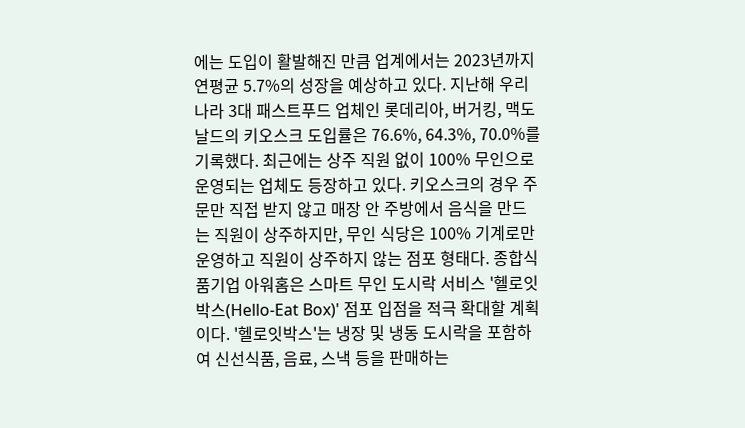에는 도입이 활발해진 만큼 업계에서는 2023년까지 연평균 5.7%의 성장을 예상하고 있다. 지난해 우리나라 3대 패스트푸드 업체인 롯데리아, 버거킹, 맥도날드의 키오스크 도입률은 76.6%, 64.3%, 70.0%를 기록했다. 최근에는 상주 직원 없이 100% 무인으로 운영되는 업체도 등장하고 있다. 키오스크의 경우 주문만 직접 받지 않고 매장 안 주방에서 음식을 만드는 직원이 상주하지만, 무인 식당은 100% 기계로만 운영하고 직원이 상주하지 않는 점포 형태다. 종합식품기업 아워홈은 스마트 무인 도시락 서비스 '헬로잇박스(Hello-Eat Box)' 점포 입점을 적극 확대할 계획이다. '헬로잇박스'는 냉장 및 냉동 도시락을 포함하여 신선식품, 음료, 스낵 등을 판매하는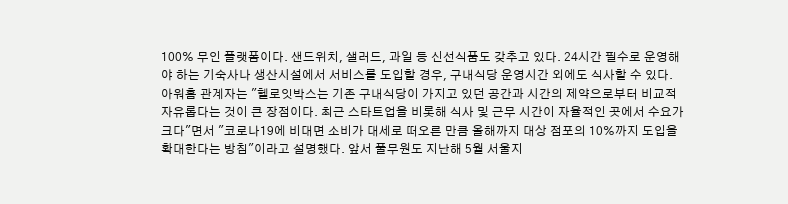100% 무인 플랫폼이다. 샌드위치, 샐러드, 과일 등 신선식품도 갖추고 있다. 24시간 필수로 운영해야 하는 기숙사나 생산시설에서 서비스를 도입할 경우, 구내식당 운영시간 외에도 식사할 수 있다. 아워홈 관계자는 "헬로잇박스는 기존 구내식당이 가지고 있던 공간과 시간의 제약으로부터 비교적 자유롭다는 것이 큰 장점이다. 최근 스타트업을 비롯해 식사 및 근무 시간이 자율적인 곳에서 수요가 크다"면서 "코로나19에 비대면 소비가 대세로 떠오른 만큼 올해까지 대상 점포의 10%까지 도입을 확대한다는 방침"이라고 설명했다. 앞서 풀무원도 지난해 5월 서울지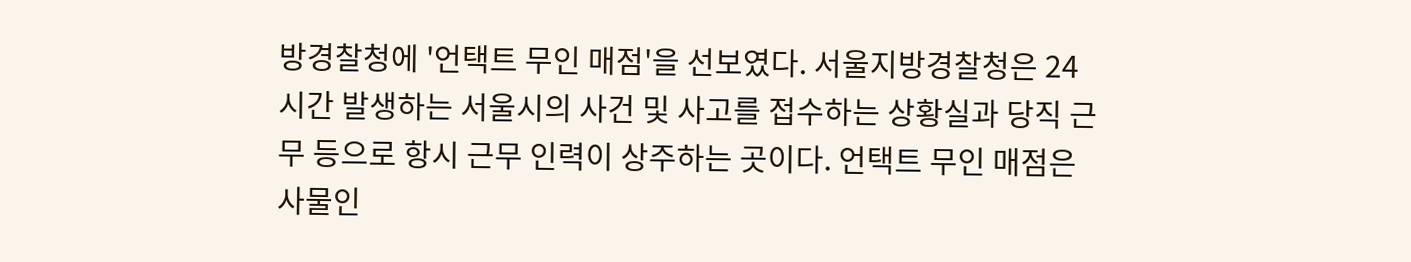방경찰청에 '언택트 무인 매점'을 선보였다. 서울지방경찰청은 24시간 발생하는 서울시의 사건 및 사고를 접수하는 상황실과 당직 근무 등으로 항시 근무 인력이 상주하는 곳이다. 언택트 무인 매점은 사물인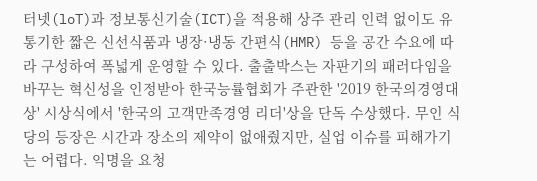터넷(loT)과 정보통신기술(ICT)을 적용해 상주 관리 인력 없이도 유통기한 짧은 신선식품과 냉장·냉동 간편식(HMR) 등을 공간 수요에 따라 구성하여 폭넓게 운영할 수 있다. 출출박스는 자판기의 패러다임을 바꾸는 혁신성을 인정받아 한국능률협회가 주관한 '2019 한국의경영대상' 시상식에서 '한국의 고객만족경영 리더'상을 단독 수상했다. 무인 식당의 등장은 시간과 장소의 제약이 없애줬지만, 실업 이슈를 피해가기는 어렵다. 익명을 요청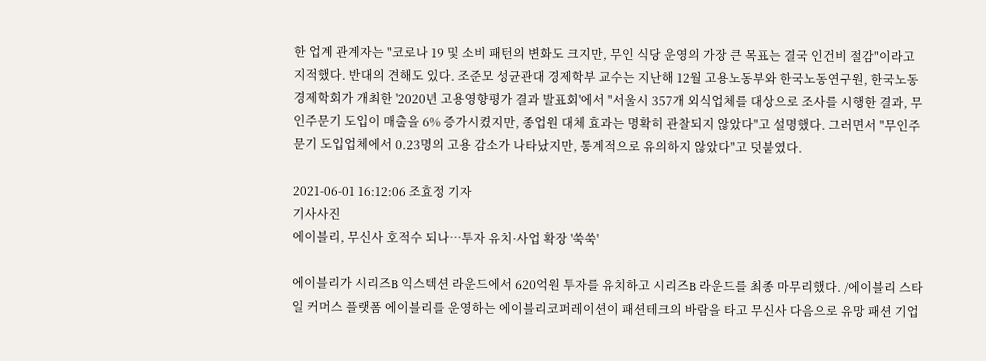한 업계 관계자는 "코로나 19 및 소비 패턴의 변화도 크지만, 무인 식당 운영의 가장 큰 목표는 결국 인건비 절감"이라고 지적했다. 반대의 견해도 있다. 조준모 성균관대 경제학부 교수는 지난해 12월 고용노동부와 한국노동연구원, 한국노동경제학회가 개최한 '2020년 고용영향평가 결과 발표회'에서 "서울시 357개 외식업체를 대상으로 조사를 시행한 결과, 무인주문기 도입이 매출을 6% 증가시켰지만, 종업원 대체 효과는 명확히 관찰되지 않았다"고 설명했다. 그러면서 "무인주문기 도입업체에서 0.23명의 고용 감소가 나타났지만, 통계적으로 유의하지 않았다"고 덧붙였다.

2021-06-01 16:12:06 조효정 기자
기사사진
에이블리, 무신사 호적수 되나…투자 유치·사업 확장 '쑥쑥'

에이블리가 시리즈B 익스텍션 라운드에서 620억원 투자를 유치하고 시리즈B 라운드를 최종 마무리했다. /에이블리 스타일 커머스 플랫폼 에이블리를 운영하는 에이블리코퍼레이션이 패션테크의 바람을 타고 무신사 다음으로 유망 패션 기업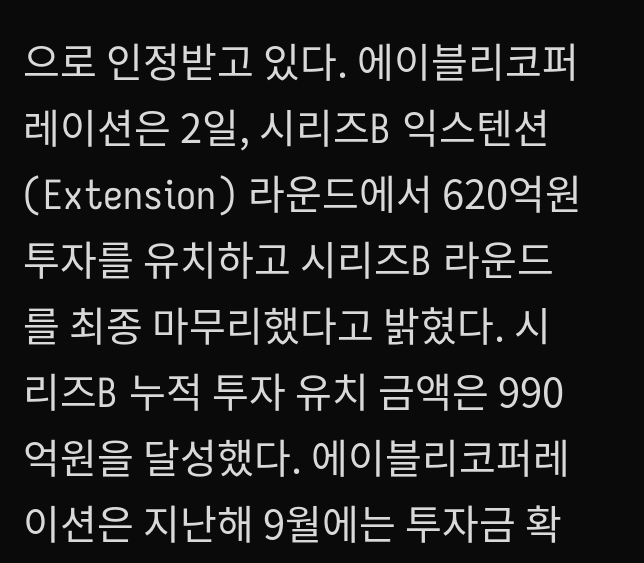으로 인정받고 있다. 에이블리코퍼레이션은 2일, 시리즈B 익스텐션(Extension) 라운드에서 620억원 투자를 유치하고 시리즈B 라운드를 최종 마무리했다고 밝혔다. 시리즈B 누적 투자 유치 금액은 990억원을 달성했다. 에이블리코퍼레이션은 지난해 9월에는 투자금 확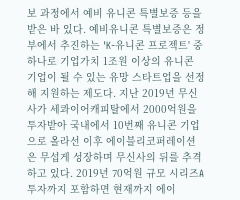보 과정에서 예비 유니콘 특별보증 등을 받은 바 있다. 예비유니콘 특별보증은 정부에서 추진하는 'K-유니콘 프로젝트' 중 하나로 기업가치 1조원 이상의 유니콘 기업이 될 수 있는 유망 스타트업을 선정해 지원하는 제도다. 지난 2019년 무신사가 세콰이어캐피탈에서 2000억원을 투자받아 국내에서 10번째 유니콘 기업으로 올라선 이후 에이블리코퍼레이션은 무섭게 성장하며 무신사의 뒤를 추격하고 있다. 2019년 70억원 규모 시리즈A 투자까지 포함하면 현재까지 에이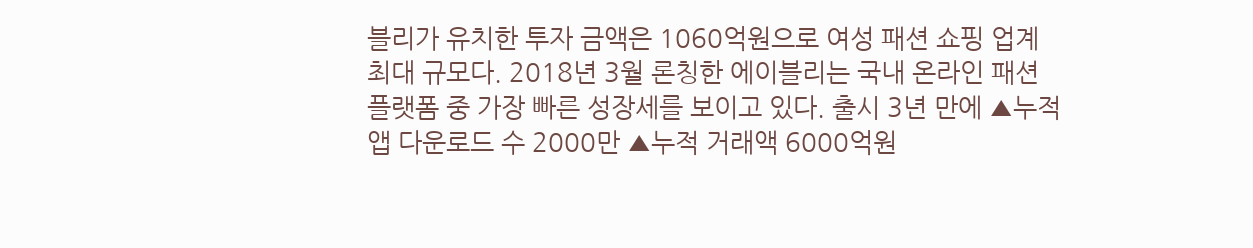블리가 유치한 투자 금액은 1060억원으로 여성 패션 쇼핑 업계 최대 규모다. 2018년 3월 론칭한 에이블리는 국내 온라인 패션 플랫폼 중 가장 빠른 성장세를 보이고 있다. 출시 3년 만에 ▲누적 앱 다운로드 수 2000만 ▲누적 거래액 6000억원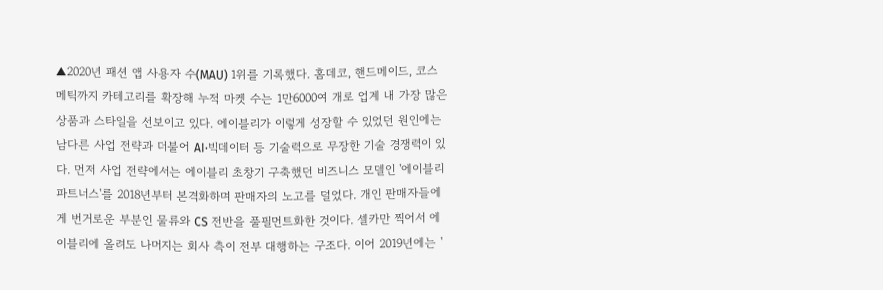▲2020년 패션 앱 사용자 수(MAU) 1위를 기록했다. 홈데코, 핸드메이드, 코스메틱까지 카테고리를 확장해 누적 마켓 수는 1만6000여 개로 업계 내 가장 많은 상품과 스타일을 선보이고 있다. 에이블리가 이렇게 성장할 수 있었던 원인에는 남다른 사업 전략과 더불어 AI·빅데이터 등 기술력으로 무장한 기술 경쟁력이 있다. 먼저 사업 전략에서는 에이블리 초창기 구축했던 비즈니스 모델인 '에이블리 파트너스'를 2018년부터 본격화하며 판매자의 노고를 덜었다. 개인 판매자들에게 번거로운 부분인 물류와 CS 전반을 풀필먼트화한 것이다. 셀카만 찍어서 에이블리에 올려도 나머지는 회사 측이 전부 대행하는 구조다. 이어 2019년에는 '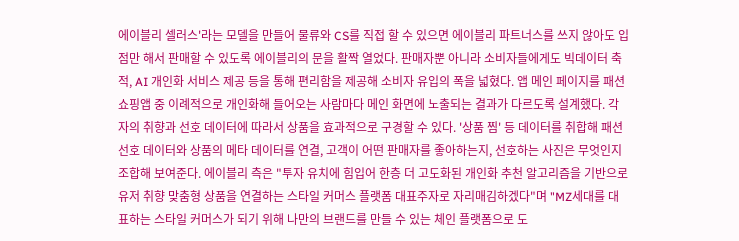에이블리 셀러스'라는 모델을 만들어 물류와 CS를 직접 할 수 있으면 에이블리 파트너스를 쓰지 않아도 입점만 해서 판매할 수 있도록 에이블리의 문을 활짝 열었다. 판매자뿐 아니라 소비자들에게도 빅데이터 축적, AI 개인화 서비스 제공 등을 통해 편리함을 제공해 소비자 유입의 폭을 넓혔다. 앱 메인 페이지를 패션 쇼핑앱 중 이례적으로 개인화해 들어오는 사람마다 메인 화면에 노출되는 결과가 다르도록 설계했다. 각자의 취향과 선호 데이터에 따라서 상품을 효과적으로 구경할 수 있다. '상품 찜' 등 데이터를 취합해 패션 선호 데이터와 상품의 메타 데이터를 연결, 고객이 어떤 판매자를 좋아하는지, 선호하는 사진은 무엇인지 조합해 보여준다. 에이블리 측은 "투자 유치에 힘입어 한층 더 고도화된 개인화 추천 알고리즘을 기반으로 유저 취향 맞춤형 상품을 연결하는 스타일 커머스 플랫폼 대표주자로 자리매김하겠다"며 "MZ세대를 대표하는 스타일 커머스가 되기 위해 나만의 브랜드를 만들 수 있는 체인 플랫폼으로 도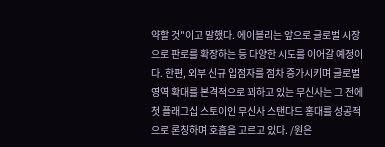약할 것"이고 말했다. 에이블리는 앞으로 글로벌 시장으로 판로를 확장하는 등 다양한 시도를 이어갈 예정이다. 한편, 외부 신규 입점자를 점차 증가시키며 글로벌 영역 확대를 본격적으로 꾀하고 있는 무신사는 그 전에 첫 플래그십 스토이인 무신사 스탠다드 홍대를 성공적으로 론칭하며 호흡을 고르고 있다. /원은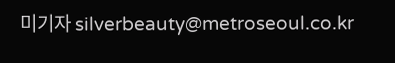미기자 silverbeauty@metroseoul.co.kr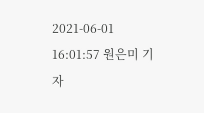2021-06-01 16:01:57 원은미 기자